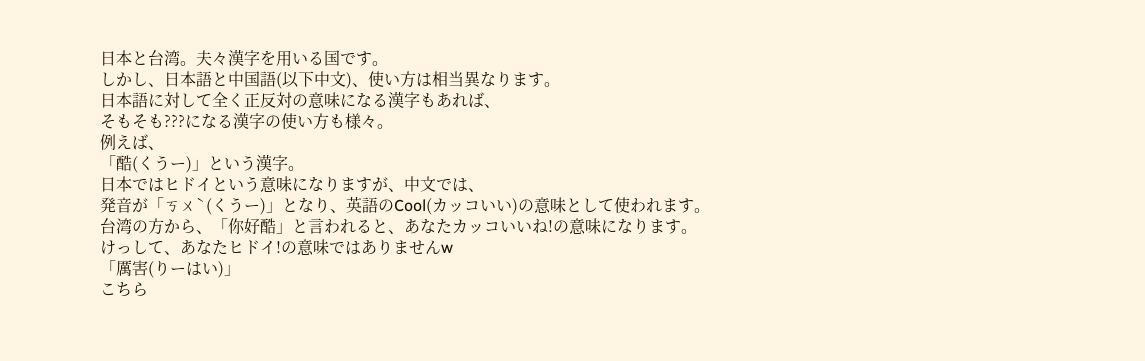日本と台湾。夫々漢字を用いる国です。
しかし、日本語と中国語(以下中文)、使い方は相当異なります。
日本語に対して全く正反対の意味になる漢字もあれば、
そもそも???になる漢字の使い方も様々。
例えば、
「酷(くうー)」という漢字。
日本ではヒドイという意味になりますが、中文では、
発音が「ㄎㄨˋ(くうー)」となり、英語のCool(カッコいい)の意味として使われます。
台湾の方から、「你好酷」と言われると、あなたカッコいいね!の意味になります。
けっして、あなたヒドイ!の意味ではありませんw
「厲害(りーはい)」
こちら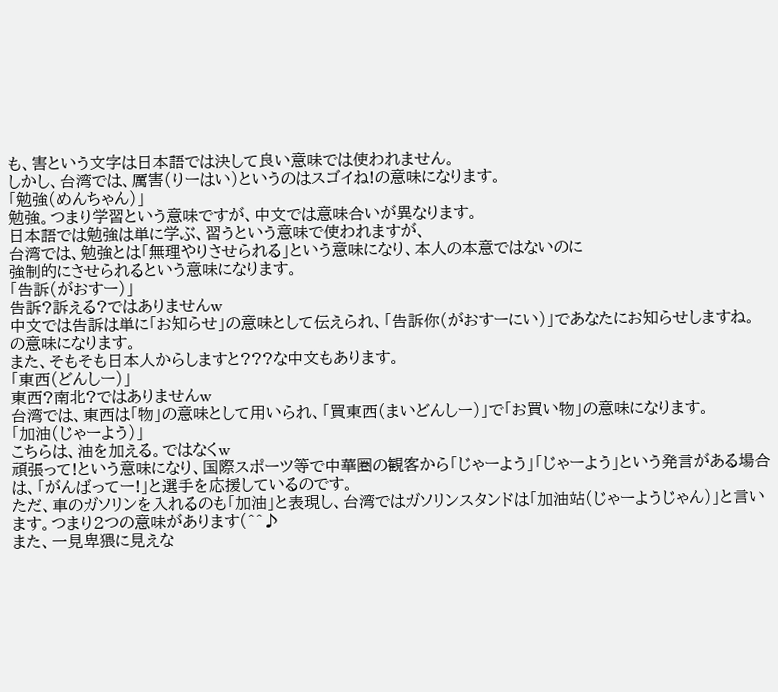も、害という文字は日本語では決して良い意味では使われません。
しかし、台湾では、厲害(りーはい)というのはスゴイね!の意味になります。
「勉強(めんちゃん)」
勉強。つまり学習という意味ですが、中文では意味合いが異なります。
日本語では勉強は単に学ぶ、習うという意味で使われますが、
台湾では、勉強とは「無理やりさせられる」という意味になり、本人の本意ではないのに
強制的にさせられるという意味になります。
「告訴(がおすー)」
告訴?訴える?ではありませんw
中文では告訴は単に「お知らせ」の意味として伝えられ、「告訴你(がおすーにい)」であなたにお知らせしますね。
の意味になります。
また、そもそも日本人からしますと???な中文もあります。
「東西(どんしー)」
東西?南北?ではありませんw
台湾では、東西は「物」の意味として用いられ、「買東西(まいどんしー)」で「お買い物」の意味になります。
「加油(じゃーよう)」
こちらは、油を加える。ではなくw
頑張って!という意味になり、国際スポーツ等で中華圏の観客から「じゃーよう」「じゃーよう」という発言がある場合は、「がんばってー!」と選手を応援しているのです。
ただ、車のガソリンを入れるのも「加油」と表現し、台湾ではガソリンスタンドは「加油站(じゃーようじゃん)」と言います。つまり2つの意味があります(^^♪
また、一見卑猥に見えな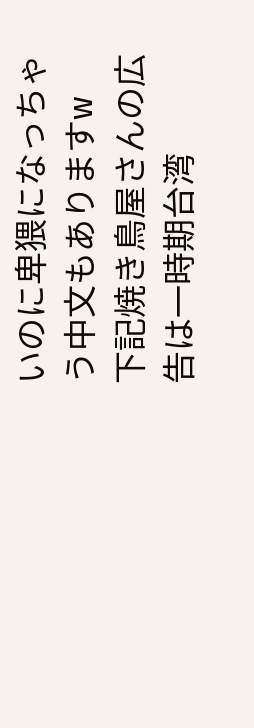いのに卑猥になっちゃう中文もありますw
下記焼き鳥屋さんの広告は一時期台湾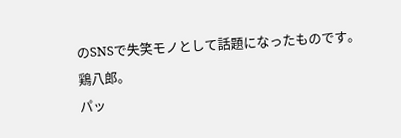のSNSで失笑モノとして話題になったものです。
鶏八郎。
パッ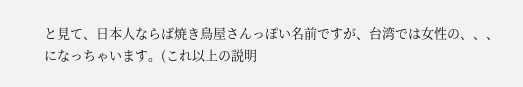と見て、日本人ならば焼き鳥屋さんっぽい名前ですが、台湾では女性の、、、
になっちゃいます。(これ以上の説明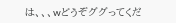は、、、wどうぞググってくだ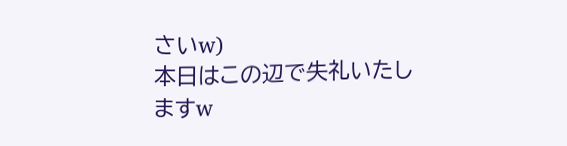さいw)
本日はこの辺で失礼いたしますw